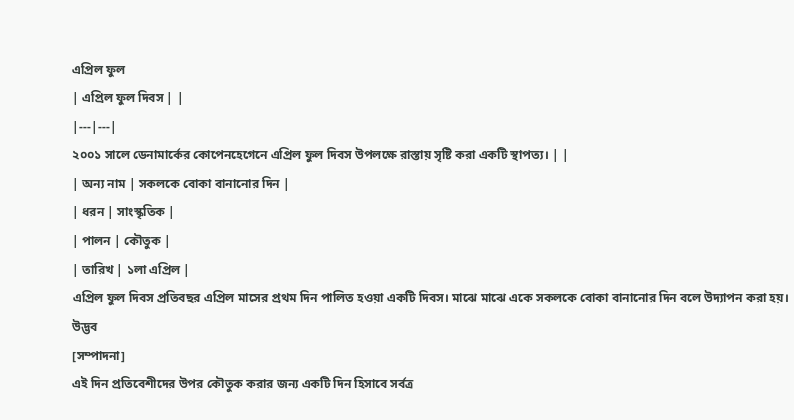এপ্রিল ফুল
| এপ্রিল ফুল দিবস | |
|---|---|
২০০১ সালে ডেনামার্কের কোপেনহেগেনে এপ্রিল ফুল দিবস উপলক্ষে রাস্তায় সৃষ্টি করা একটি স্থাপত্য। | |
| অন্য নাম | সকলকে বোকা বানানোর দিন |
| ধরন | সাংস্কৃতিক |
| পালন | কৌতুক |
| তারিখ | ১লা এপ্রিল |
এপ্রিল ফুল দিবস প্রতিবছর এপ্রিল মাসের প্রথম দিন পালিত হওয়া একটি দিবস। মাঝে মাঝে একে সকলকে বোকা বানানোর দিন বলে উদ্যাপন করা হয়।
উদ্ভব
[সম্পাদনা]
এই দিন প্রতিবেশীদের উপর কৌতুক করার জন্য একটি দিন হিসাবে সর্বত্র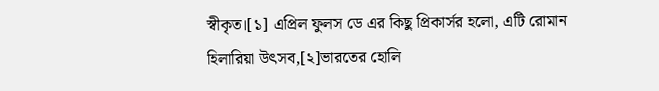স্বীকৃত।[১] এপ্রিল ফুলস ডে এর কিছু প্রিকার্সর হলো, এটি রোমান হিলারিয়া উৎসব,[২]ভারতের হোলি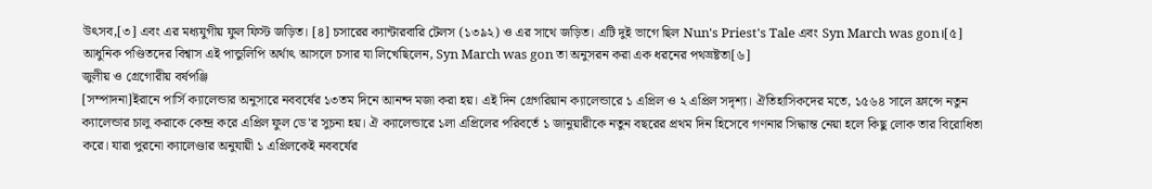উৎসব,[৩] এবং এর মধ্যযুগীয় ফুল ফিস্ট জড়িত। [৪] চসারের ক্যান্টারবারি টেলস (১৩৯২) ও এর সাথে জড়িত। এটি দুই ভাগে ছিল Nun's Priest's Tale এবং Syn March was gon।[৫] আধুনিক পণ্ডিতদের বিশ্বাস এই পান্ডুলিপি অর্থাৎ আসলে চসার যা লিখেছিলেন, Syn March was gon তা অনুসরন করা এক ধরনের পথভ্রষ্টতা[৬]
জুলীয় ও গ্রেগোরীয় বর্ষপঞ্জি
[সম্পাদনা]ইরানে পার্সি ক্যালেন্ডার অনুসারে নববর্ষের ১৩তম দিনে আনন্দ মজা করা হয়। এই দিন গ্রেগরিয়ান ক্যালেন্ডারে ১ এপ্রিল ও ২ এপ্রিল সদৃশ্য। ঐতিহাসিকদের মতে, ১৫৬৪ সালে ফ্রান্সে নতুন ক্যালেন্ডার চালু করাকে কেন্দ্র করে এপ্রিল ফুল ডে'র সুচনা হয়। ঐ ক্যালেন্ডারে ১লা এপ্রিলের পরিবর্তে ১ জানুয়ারীকে নতুন বছরের প্রথম দিন হিসেবে গণনার সিদ্ধান্ত নেয়া হলে কিছু লোক তার বিরোধিতা করে। যারা পুরনো ক্যালেণ্ডার অনুযায়ী ১ এপ্রিলকেই নববর্ষের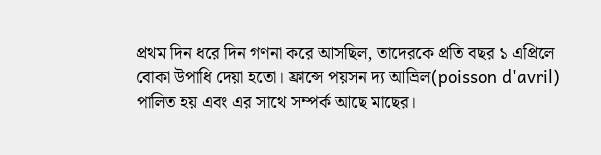প্রথম দিন ধরে দিন গণনা করে আসছিল, তাদেরকে প্রতি বছর ১ এপ্রিলে বোকা উপাধি দেয়া হতো। ফ্রান্সে পয়সন দ্য আভ্রিল(poisson d'avril) পালিত হয় এবং এর সাথে সম্পর্ক আছে মাছের।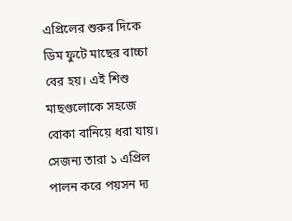এপ্রিলের শুরুর দিকে ডিম ফুটে মাছের বাচ্চা বের হয়। এই শিশু মাছগুলোকে সহজে বোকা বানিয়ে ধরা যায়। সেজন্য তারা ১ এপ্রিল পালন করে পয়সন দ্য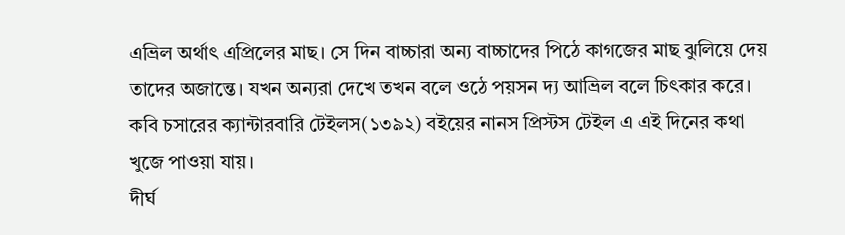এভ্রিল অর্থাৎ এপ্রিলের মাছ। সে দিন বাচ্চারা অন্য বাচ্চাদের পিঠে কাগজের মাছ ঝুলিয়ে দেয় তাদের অজান্তে। যখন অন্যরা দেখে তখন বলে ওঠে পয়সন দ্য আভ্রিল বলে চিৎকার করে। কবি চসারের ক্যান্টারবারি টেইলস(১৩৯২) বইয়ের নানস প্রিস্টস টেইল এ এই দিনের কথা খুজে পাওয়া যায়।
দীর্ঘ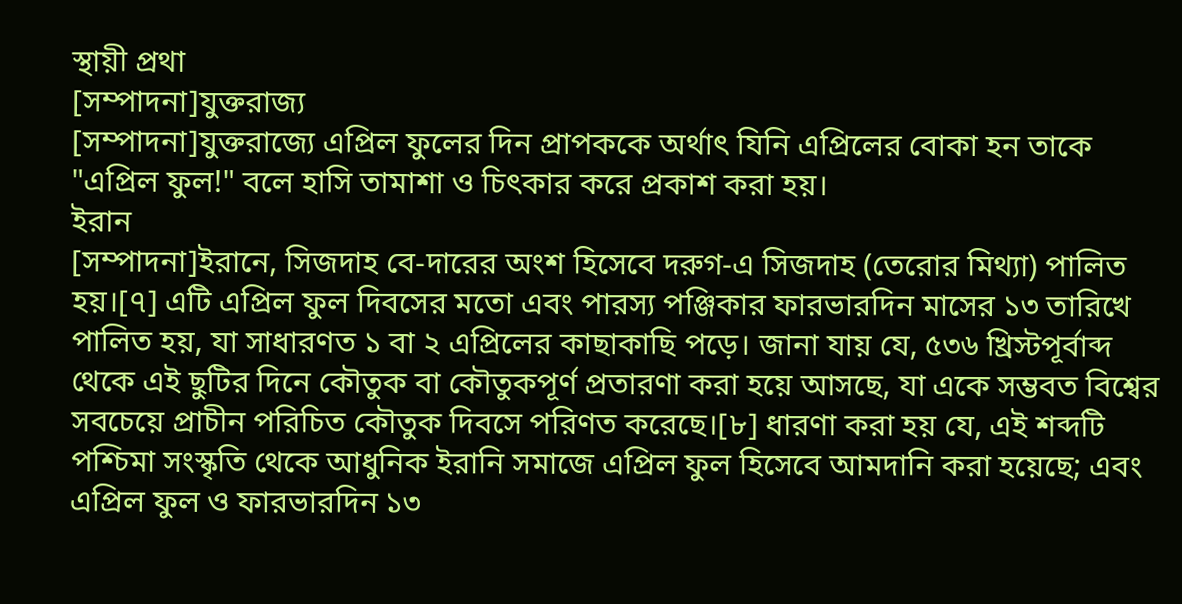স্থায়ী প্রথা
[সম্পাদনা]যুক্তরাজ্য
[সম্পাদনা]যুক্তরাজ্যে এপ্রিল ফুলের দিন প্রাপককে অর্থাৎ যিনি এপ্রিলের বোকা হন তাকে "এপ্রিল ফুল!" বলে হাসি তামাশা ও চিৎকার করে প্রকাশ করা হয়।
ইরান
[সম্পাদনা]ইরানে, সিজদাহ বে-দারের অংশ হিসেবে দরুগ-এ সিজদাহ (তেরোর মিথ্যা) পালিত হয়।[৭] এটি এপ্রিল ফুল দিবসের মতো এবং পারস্য পঞ্জিকার ফারভারদিন মাসের ১৩ তারিখে পালিত হয়, যা সাধারণত ১ বা ২ এপ্রিলের কাছাকাছি পড়ে। জানা যায় যে, ৫৩৬ খ্রিস্টপূর্বাব্দ থেকে এই ছুটির দিনে কৌতুক বা কৌতুকপূর্ণ প্রতারণা করা হয়ে আসছে, যা একে সম্ভবত বিশ্বের সবচেয়ে প্রাচীন পরিচিত কৌতুক দিবসে পরিণত করেছে।[৮] ধারণা করা হয় যে, এই শব্দটি পশ্চিমা সংস্কৃতি থেকে আধুনিক ইরানি সমাজে এপ্রিল ফুল হিসেবে আমদানি করা হয়েছে; এবং এপ্রিল ফুল ও ফারভারদিন ১৩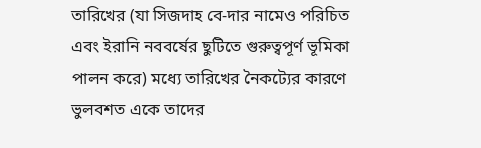তারিখের (যা সিজদাহ বে-দার নামেও পরিচিত এবং ইরানি নববর্ষের ছুটিতে গুরুত্বপূর্ণ ভূমিকা পালন করে) মধ্যে তারিখের নৈকট্যের কারণে ভুলবশত একে তাদের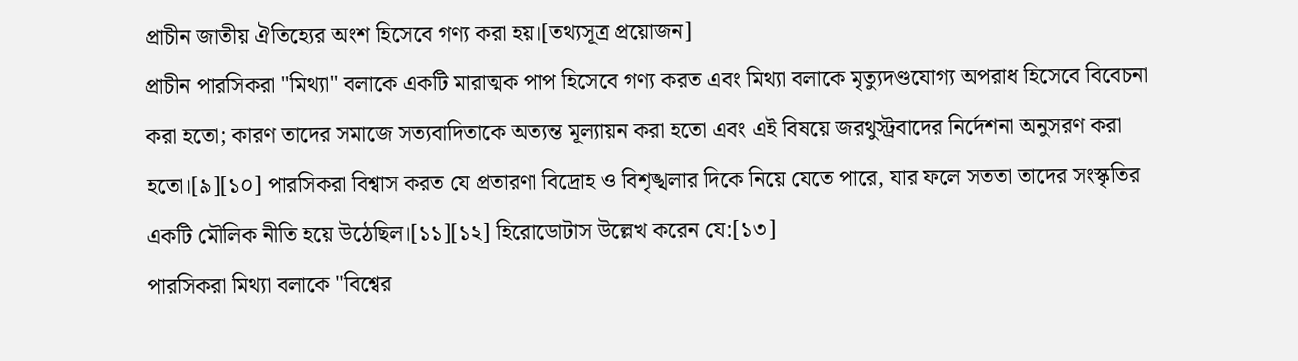প্রাচীন জাতীয় ঐতিহ্যের অংশ হিসেবে গণ্য করা হয়।[তথ্যসূত্র প্রয়োজন]
প্রাচীন পারসিকরা "মিথ্যা" বলাকে একটি মারাত্মক পাপ হিসেবে গণ্য করত এবং মিথ্যা বলাকে মৃত্যুদণ্ডযোগ্য অপরাধ হিসেবে বিবেচনা করা হতো; কারণ তাদের সমাজে সত্যবাদিতাকে অত্যন্ত মূল্যায়ন করা হতো এবং এই বিষয়ে জরথুস্ট্রবাদের নির্দেশনা অনুসরণ করা হতো।[৯][১০] পারসিকরা বিশ্বাস করত যে প্রতারণা বিদ্রোহ ও বিশৃঙ্খলার দিকে নিয়ে যেতে পারে, যার ফলে সততা তাদের সংস্কৃতির একটি মৌলিক নীতি হয়ে উঠেছিল।[১১][১২] হিরোডোটাস উল্লেখ করেন যে:[১৩]
পারসিকরা মিথ্যা বলাকে "বিশ্বের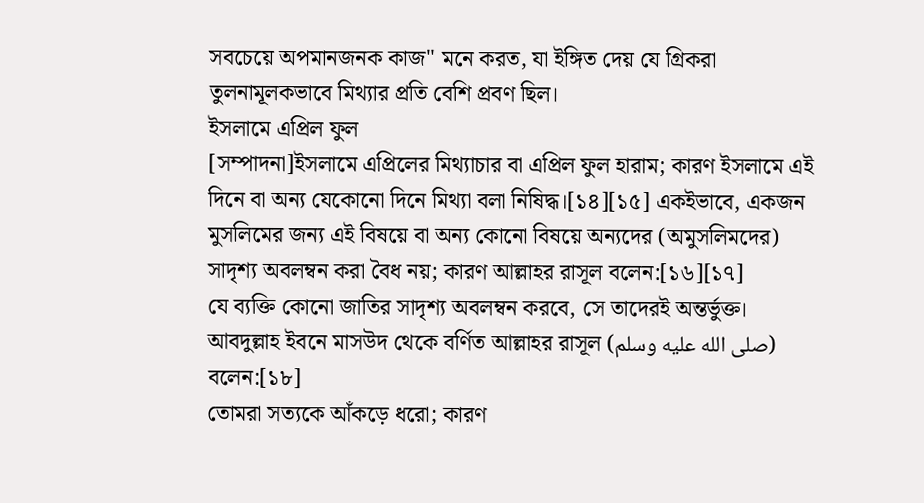সবচেয়ে অপমানজনক কাজ" মনে করত, যা ইঙ্গিত দেয় যে গ্রিকরা তুলনামূলকভাবে মিথ্যার প্রতি বেশি প্রবণ ছিল।
ইসলামে এপ্রিল ফুল
[সম্পাদনা]ইসলামে এপ্রিলের মিথ্যাচার বা এপ্রিল ফুল হারাম; কারণ ইসলামে এই দিনে বা অন্য যেকোনো দিনে মিথ্যা বলা নিষিদ্ধ।[১৪][১৫] একইভাবে, একজন মুসলিমের জন্য এই বিষয়ে বা অন্য কোনো বিষয়ে অন্যদের (অমুসলিমদের) সাদৃশ্য অবলম্বন করা বৈধ নয়; কারণ আল্লাহর রাসূল বলেন:[১৬][১৭]
যে ব্যক্তি কোনো জাতির সাদৃশ্য অবলম্বন করবে, সে তাদেরই অন্তর্ভুক্ত।
আবদুল্লাহ ইবনে মাসউদ থেকে বর্ণিত আল্লাহর রাসূল (صلى الله عليه وسلم) বলেন:[১৮]
তোমরা সত্যকে আঁকড়ে ধরো; কারণ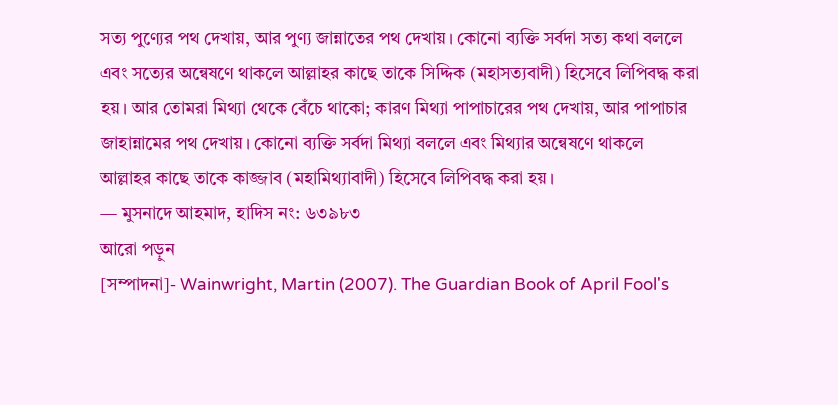সত্য পুণ্যের পথ দেখায়, আর পুণ্য জান্নাতের পথ দেখায়। কোনো ব্যক্তি সর্বদা সত্য কথা বললে এবং সত্যের অন্বেষণে থাকলে আল্লাহর কাছে তাকে সিদ্দিক (মহাসত্যবাদী) হিসেবে লিপিবদ্ধ করা হয়। আর তোমরা মিথ্যা থেকে বেঁচে থাকো; কারণ মিথ্যা পাপাচারের পথ দেখায়, আর পাপাচার জাহান্নামের পথ দেখায়। কোনো ব্যক্তি সর্বদা মিথ্যা বললে এবং মিথ্যার অন্বেষণে থাকলে আল্লাহর কাছে তাকে কাজ্জাব (মহামিথ্যাবাদী) হিসেবে লিপিবদ্ধ করা হয়।
— মুসনাদে আহমাদ, হাদিস নং: ৬৩৯৮৩
আরো পড়ুন
[সম্পাদনা]- Wainwright, Martin (2007). The Guardian Book of April Fool's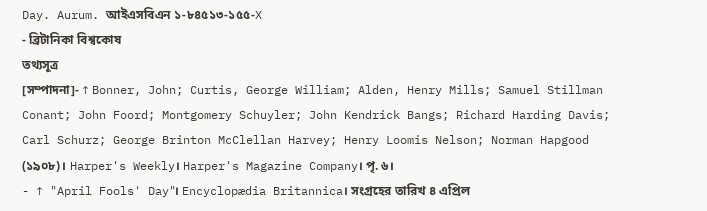Day. Aurum. আইএসবিএন ১-৮৪৫১৩-১৫৫-X
- ব্রিটানিকা বিশ্বকোষ
তথ্যসূত্র
[সম্পাদনা]- ↑ Bonner, John; Curtis, George William; Alden, Henry Mills; Samuel Stillman Conant; John Foord; Montgomery Schuyler; John Kendrick Bangs; Richard Harding Davis; Carl Schurz; George Brinton McClellan Harvey; Henry Loomis Nelson; Norman Hapgood (১৯০৮)। Harper's Weekly। Harper's Magazine Company। পৃ. ৬।
- ↑ "April Fools' Day"। Encyclopædia Britannica। সংগ্রহের তারিখ ৪ এপ্রিল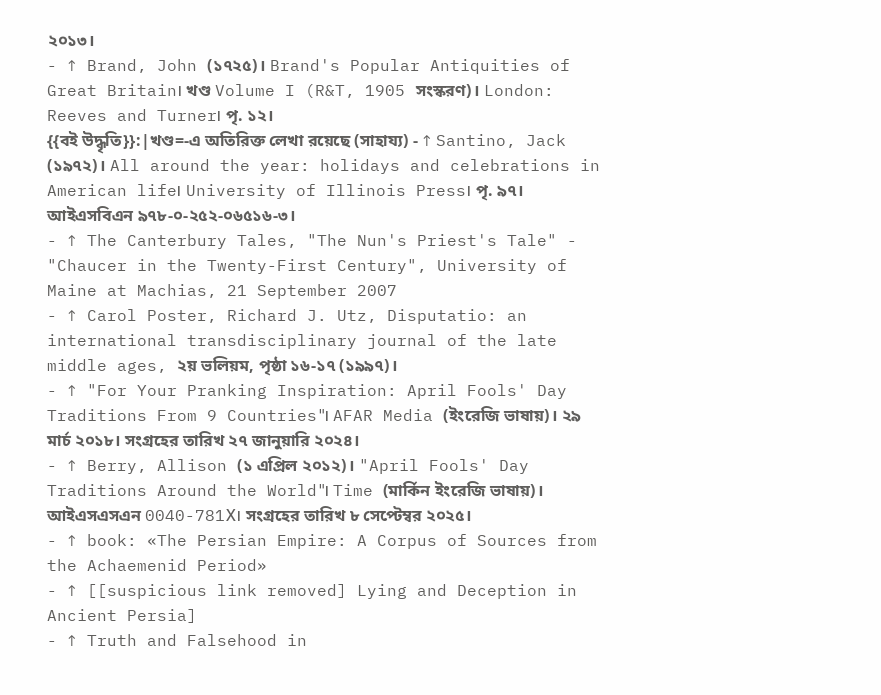২০১৩।
- ↑ Brand, John (১৭২৫)। Brand's Popular Antiquities of Great Britain। খণ্ড Volume I (R&T, 1905 সংস্করণ)। London: Reeves and Turner। পৃ. ১২।
{{বই উদ্ধৃতি}}:|খণ্ড=-এ অতিরিক্ত লেখা রয়েছে (সাহায্য) - ↑ Santino, Jack (১৯৭২)। All around the year: holidays and celebrations in American life। University of Illinois Press। পৃ. ৯৭। আইএসবিএন ৯৭৮-০-২৫২-০৬৫১৬-৩।
- ↑ The Canterbury Tales, "The Nun's Priest's Tale" - "Chaucer in the Twenty-First Century", University of Maine at Machias, 21 September 2007
- ↑ Carol Poster, Richard J. Utz, Disputatio: an international transdisciplinary journal of the late middle ages, ২য় ভলিয়ম, পৃষ্ঠা ১৬-১৭ (১৯৯৭)।
- ↑ "For Your Pranking Inspiration: April Fools' Day Traditions From 9 Countries"। AFAR Media (ইংরেজি ভাষায়)। ২৯ মার্চ ২০১৮। সংগ্রহের তারিখ ২৭ জানুয়ারি ২০২৪।
- ↑ Berry, Allison (১ এপ্রিল ২০১২)। "April Fools' Day Traditions Around the World"। Time (মার্কিন ইংরেজি ভাষায়)। আইএসএসএন 0040-781X। সংগ্রহের তারিখ ৮ সেপ্টেম্বর ২০২৫।
- ↑ book: «The Persian Empire: A Corpus of Sources from the Achaemenid Period»
- ↑ [[suspicious link removed] Lying and Deception in Ancient Persia]
- ↑ Truth and Falsehood in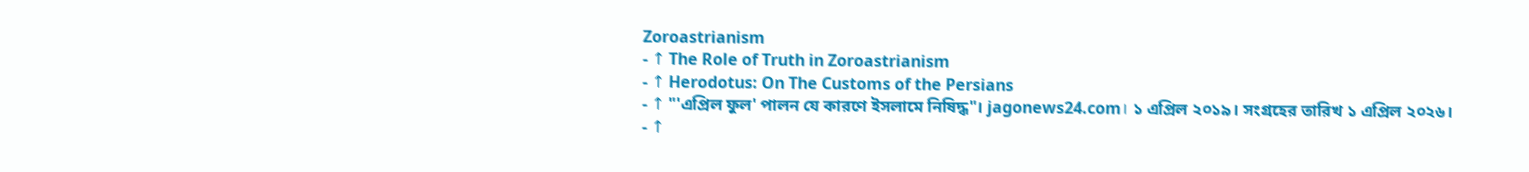Zoroastrianism
- ↑ The Role of Truth in Zoroastrianism
- ↑ Herodotus: On The Customs of the Persians
- ↑ "'এপ্রিল ফুল' পালন যে কারণে ইসলামে নিষিদ্ধ"। jagonews24.com। ১ এপ্রিল ২০১৯। সংগ্রহের তারিখ ১ এপ্রিল ২০২৬।
- ↑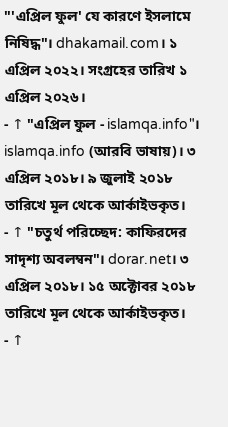"'এপ্রিল ফুল' যে কারণে ইসলামে নিষিদ্ধ"। dhakamail.com। ১ এপ্রিল ২০২২। সংগ্রহের তারিখ ১ এপ্রিল ২০২৬।
- ↑ "এপ্রিল ফুল - islamqa.info"। islamqa.info (আরবি ভাষায়)। ৩ এপ্রিল ২০১৮। ৯ জুলাই ২০১৮ তারিখে মূল থেকে আর্কাইভকৃত।
- ↑ "চতুর্থ পরিচ্ছেদ: কাফিরদের সাদৃশ্য অবলম্বন"। dorar.net। ৩ এপ্রিল ২০১৮। ১৫ অক্টোবর ২০১৮ তারিখে মূল থেকে আর্কাইভকৃত।
- ↑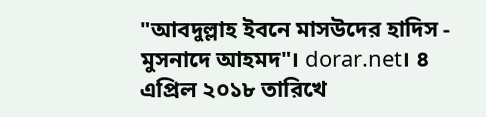"আবদুল্লাহ ইবনে মাসউদের হাদিস - মুসনাদে আহমদ"। dorar.net। ৪ এপ্রিল ২০১৮ তারিখে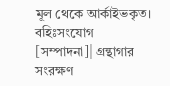মূল থেকে আর্কাইভকৃত।
বহিঃসংযোগ
[সম্পাদনা]| গ্রন্থাগার সংরক্ষণ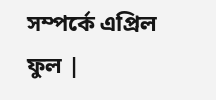সম্পর্কে এপ্রিল ফুল |